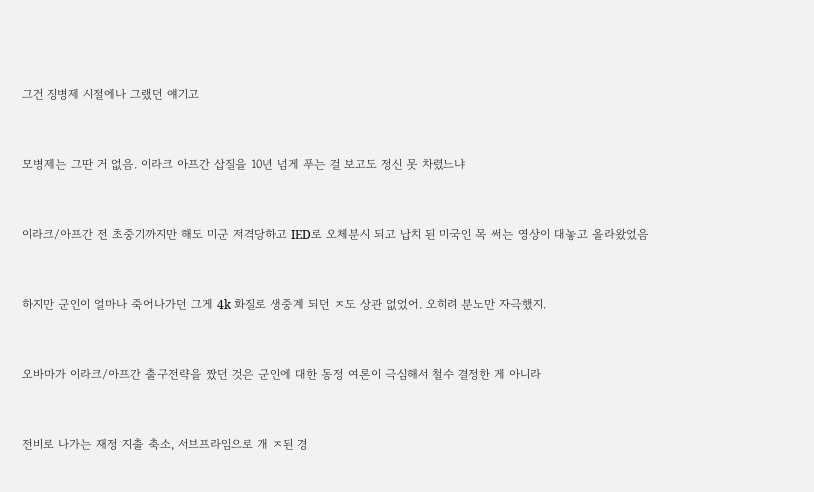그건 징병제 시절에나 그랬던 얘기고


모병제는 그딴 거 없음. 이라크 아프간 삽질을 10년 넘게 푸는 걸 보고도 정신 못 차렸느냐


이라크/아프간 전 초중기까지만 해도 미군 저격당하고 IED로 오체분시 되고 납치 된 미국인 목 써는 영상이 대놓고 올라왔었음


하지만 군인이 얼마나 죽어나가던 그게 4k 화질로 생중계 되던 ㅈ도 상관 없었어. 오히려 분노만 자극했지.


오바마가 이라크/아프간 출구전략을 짰던 것은 군인에 대한 동정 여론이 극심해서 철수 결정한 게 아니라


전비로 나가는 재정 지출 축소, 서브프라임으로 개 ㅈ된 경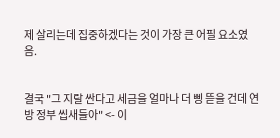제 살리는데 집중하겠다는 것이 가장 큰 어필 요소였음.


결국 "그 지랄 싼다고 세금을 얼마나 더 삥 뜯을 건데 연방 정부 씹새들아" <- 이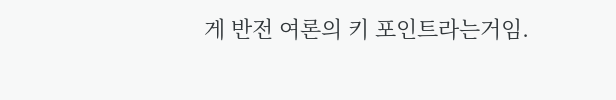게 반전 여론의 키 포인트라는거임.